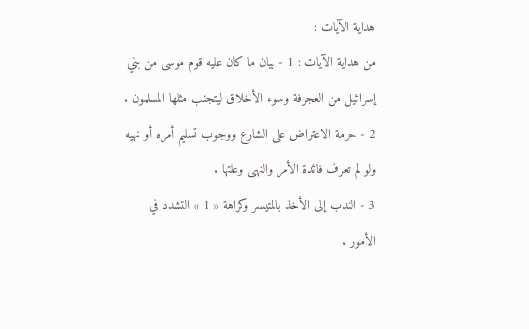هداية الآيات :
من هداية الآيات : 1 - بيان ما كان عليه قوم موسى من بني إسرائيل من العجرفة وسوء الأخلاق ليتجنب مثلها المسلمون .
2 - حرمة الاعتراض على الشارع ووجوب تسليم أمره أو نهيه ولو لم تعرف فائدة الأمر والنهى وعلتها .
3 - الندب إلى الأخذ بالمتيسر وكراهة « 1 » التشدد في الأمور .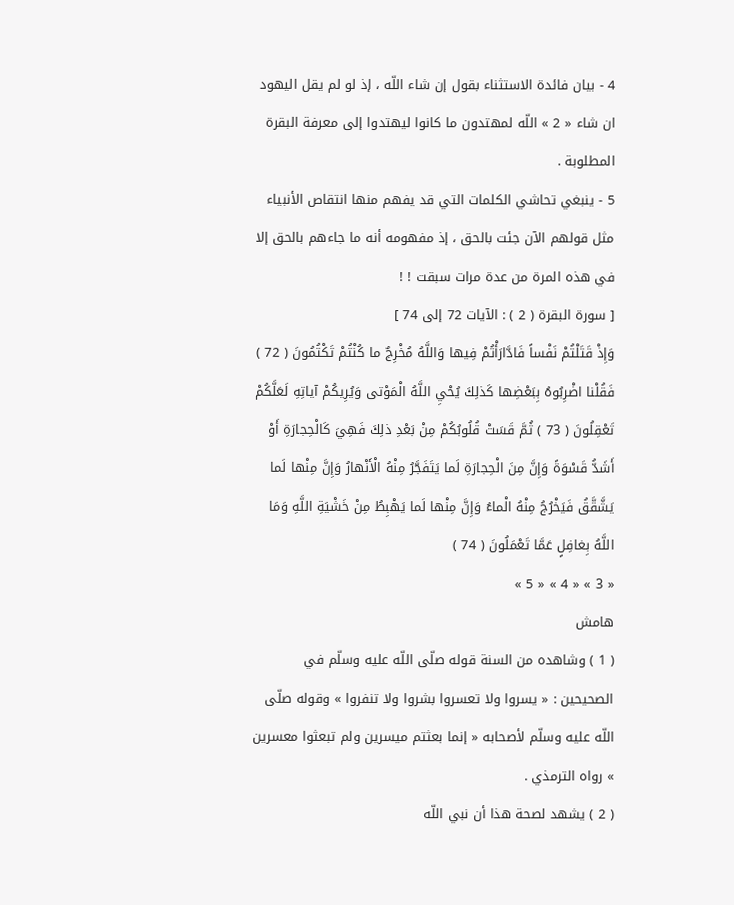4 - بيان فائدة الاستثناء بقول إن شاء اللّه ، إذ لو لم يقل اليهود ان شاء « 2 » اللّه لمهتدون ما كانوا ليهتدوا إلى معرفة البقرة المطلوبة .
5 - ينبغي تحاشي الكلمات التي قد يفهم منها انتقاص الأنبياء مثل قولهم الآن جئت بالحق ، إذ مفهومه أنه ما جاءهم بالحق إلا في هذه المرة من عدة مرات سبقت ! !
[ سورة البقرة ( 2 ) : الآيات 72 إلى 74 ]
وَإِذْ قَتَلْتُمْ نَفْساً فَادَّارَأْتُمْ فِيها وَاللَّهُ مُخْرِجٌ ما كُنْتُمْ تَكْتُمُونَ ( 72 ) فَقُلْنا اضْرِبُوهُ بِبَعْضِها كَذلِكَ يُحْيِ اللَّهُ الْمَوْتى وَيُرِيكُمْ آياتِهِ لَعَلَّكُمْ تَعْقِلُونَ ( 73 ) ثُمَّ قَسَتْ قُلُوبُكُمْ مِنْ بَعْدِ ذلِكَ فَهِيَ كَالْحِجارَةِ أَوْ أَشَدُّ قَسْوَةً وَإِنَّ مِنَ الْحِجارَةِ لَما يَتَفَجَّرُ مِنْهُ الْأَنْهارُ وَإِنَّ مِنْها لَما يَشَّقَّقُ فَيَخْرُجُ مِنْهُ الْماءُ وَإِنَّ مِنْها لَما يَهْبِطُ مِنْ خَشْيَةِ اللَّهِ وَمَا اللَّهُ بِغافِلٍ عَمَّا تَعْمَلُونَ ( 74 )
« 3 » « 4 » « 5 »
هامش
( 1 ) وشاهده من السنة قوله صلّى اللّه عليه وسلّم في الصحيحين : « يسروا ولا تعسروا بشروا ولا تنفروا » وقوله صلّى اللّه عليه وسلّم لأصحابه « إنما بعثتم ميسرين ولم تبعثوا معسرين » رواه الترمذي .
( 2 ) يشهد لصحة هذا أن نبي اللّه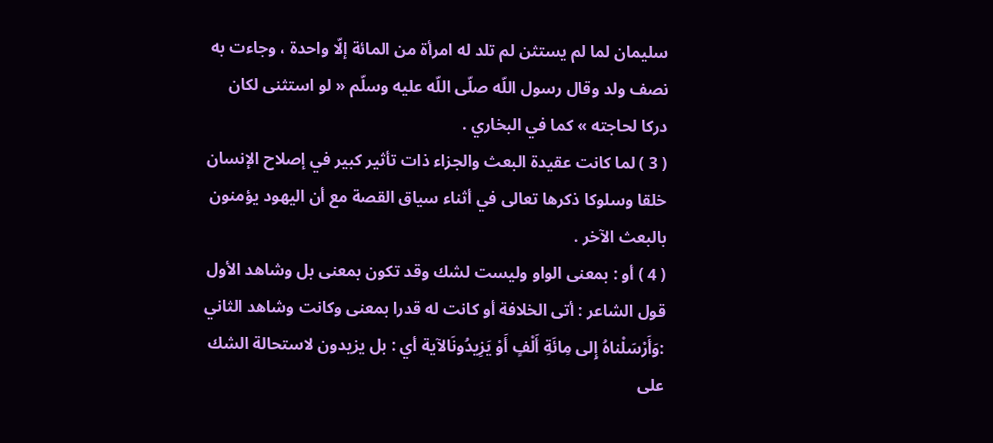سليمان لما لم يستثن لم تلد له امرأة من المائة إلّا واحدة ، وجاءت به نصف ولد وقال رسول اللّه صلّى اللّه عليه وسلّم « لو استثنى لكان دركا لحاجته » كما في البخاري .
( 3 ) لما كانت عقيدة البعث والجزاء ذات تأثير كبير في إصلاح الإنسان خلقا وسلوكا ذكرها تعالى في أثناء سياق القصة مع أن اليهود يؤمنون بالبعث الآخر .
( 4 ) أو : بمعنى الواو وليست لشك وقد تكون بمعنى بل وشاهد الأول قول الشاعر : أتى الخلافة أو كانت له قدرا بمعنى وكانت وشاهد الثاني :وَأَرْسَلْناهُ إِلى مِائَةِ أَلْفٍ أَوْ يَزِيدُونَالآية أي : بل يزيدون لاستحالة الشك على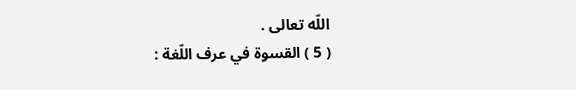اللّه تعالى .
( 5 ) القسوة في عرف اللّغة :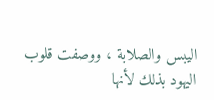اليبس والصلابة ، ووصفت قلوب اليهود بذلك لأنها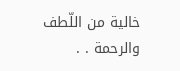خالية من اللّطف والرحمة . .